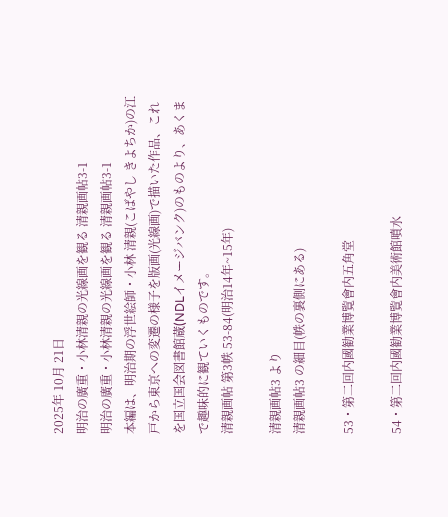2025年 10月 21日
明治の廣重・小林清親の光線画を観る 清親画帖3-1
明治の廣重・小林清親の光線画を観る 清親画帖3-1
本編は、明治期の浮世絵師・小林 清親(こばやし きよちか)の江戸から東京への変遷の様子を版画(光線画)で描いた作品、これを国立国会図書館蔵(NDLイメージバンク)のものより、あくまで趣味的に観ていくものです。
清親画帖 第3帙 53-84(明治14年~15年)

清親画帖3 より
清親画帖3 の細目(帙の裏側にある)

53・第二回内國勧業博覧會内五角堂

54・第二回内國勧業博覧會内美術館噴水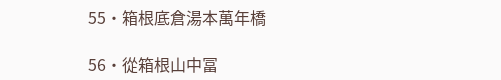55・箱根底倉湯本萬年橋

56・從箱根山中冨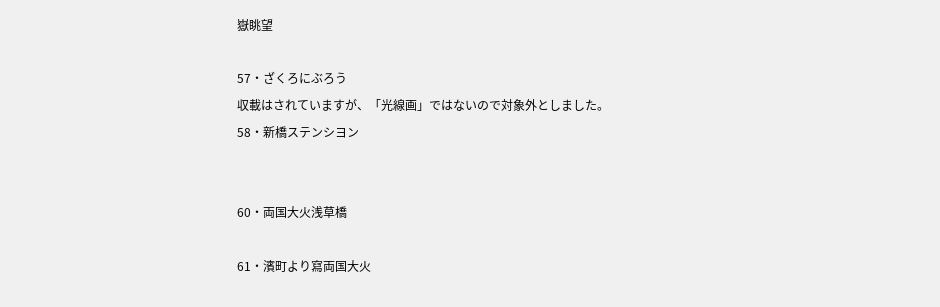嶽眺望

57・ざくろにぶろう
収載はされていますが、「光線画」ではないので対象外としました。
58・新橋ステンシヨン


60・両国大火浅草橋

61・濱町より寫両国大火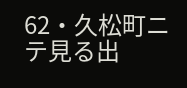62・久松町ニテ見る出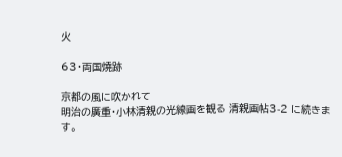火

63・両国燒跡

京都の風に吹かれて
明治の廣重・小林清親の光線画を観る 清親画帖3-2 に続きます。